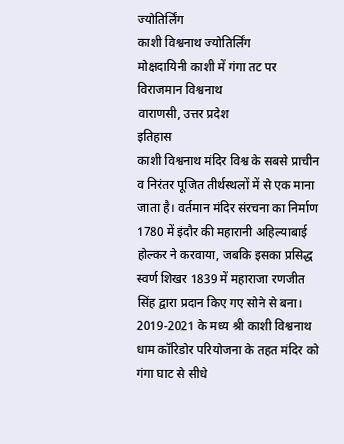ज्योतिर्लिंग
काशी विश्वनाथ ज्योतिर्लिंग
मोक्षदायिनी काशी में गंगा तट पर विराजमान विश्वनाथ
वाराणसी, उत्तर प्रदेश
इतिहास
काशी विश्वनाथ मंदिर विश्व के सबसे प्राचीन व निरंतर पूजित तीर्थस्थलों में से एक माना जाता है। वर्तमान मंदिर संरचना का निर्माण 1780 में इंदौर की महारानी अहिल्याबाई होल्कर ने करवाया, जबकि इसका प्रसिद्ध स्वर्ण शिखर 1839 में महाराजा रणजीत सिंह द्वारा प्रदान किए गए सोने से बना। 2019-2021 के मध्य श्री काशी विश्वनाथ धाम कॉरिडोर परियोजना के तहत मंदिर को गंगा घाट से सीधे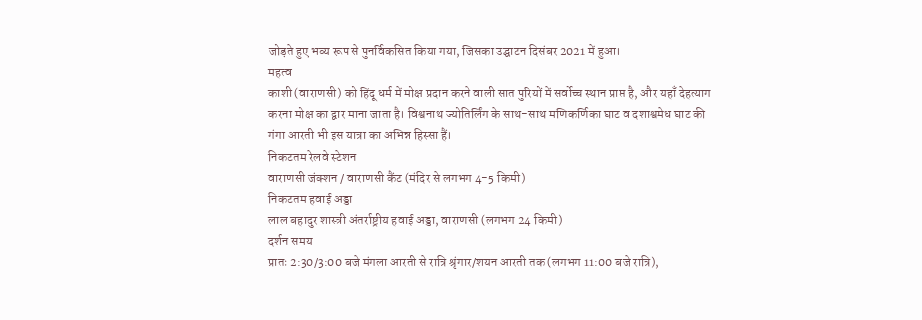जोड़ते हुए भव्य रूप से पुनर्विकसित किया गया, जिसका उद्घाटन दिसंबर 2021 में हुआ।
महत्व
काशी (वाराणसी) को हिंदू धर्म में मोक्ष प्रदान करने वाली सात पुरियों में सर्वोच्च स्थान प्राप्त है, और यहाँ देहत्याग करना मोक्ष का द्वार माना जाता है। विश्वनाथ ज्योतिर्लिंग के साथ-साथ मणिकर्णिका घाट व दशाश्वमेध घाट की गंगा आरती भी इस यात्रा का अभिन्न हिस्सा हैं।
निकटतम रेलवे स्टेशन
वाराणसी जंक्शन / वाराणसी कैंट (मंदिर से लगभग 4-5 किमी)
निकटतम हवाई अड्डा
लाल बहादुर शास्त्री अंतर्राष्ट्रीय हवाई अड्डा, वाराणसी (लगभग 24 किमी)
दर्शन समय
प्रातः 2:30/3:00 बजे मंगला आरती से रात्रि श्रृंगार/शयन आरती तक (लगभग 11:00 बजे रात्रि),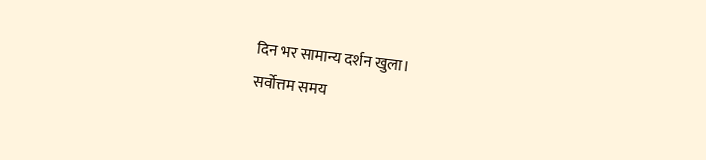दिन भर सामान्य दर्शन खुला।
सर्वोत्तम समय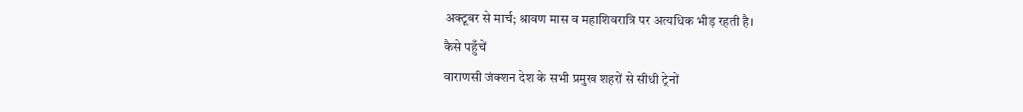अक्टूबर से मार्च; श्रावण मास व महाशिवरात्रि पर अत्यधिक भीड़ रहती है।
कैसे पहुँचें
वाराणसी जंक्शन देश के सभी प्रमुख शहरों से सीधी ट्रेनों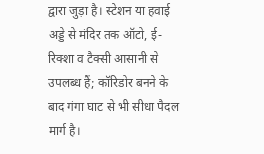द्वारा जुड़ा है। स्टेशन या हवाई अड्डे से मंदिर तक ऑटो, ई-रिक्शा व टैक्सी आसानी से उपलब्ध हैं; कॉरिडोर बनने के बाद गंगा घाट से भी सीधा पैदल मार्ग है।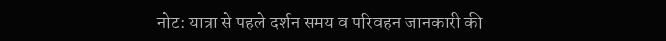नोट: यात्रा से पहले दर्शन समय व परिवहन जानकारी की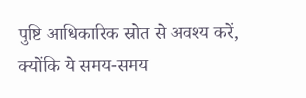पुष्टि आधिकारिक स्रोत से अवश्य करें, क्योंकि ये समय-समय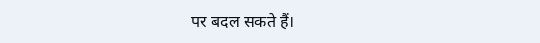पर बदल सकते हैं।